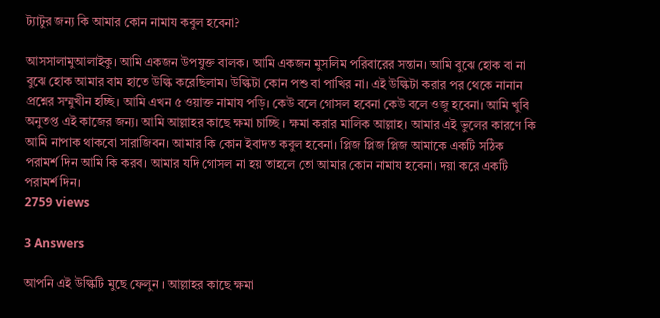ট্যাটুর জন্য কি আমার কোন নামায কবুল হবেনা?

আসসালামুআলাইকু। আমি একজন উপযুক্ত বালক। আমি একজন মুসলিম পরিবারের সন্তান। আমি বুঝে হোক বা না বুঝে হোক আমার বাম হাতে উল্কি করেছিলাম। উল্কিটা কোন পশু বা পাখির না। এই উল্কিটা করার পর থেকে নানান প্রশ্নের সম্মুখীন হচ্ছি। আমি এখন ৫ ওয়াক্ত নামায পড়ি। কেউ বলে গোসল হবেনা কেউ বলে ওজু হবেনা। আমি খুবি অনুতপ্ত এই কাজের জন্য। আমি আল্লাহর কাছে ক্ষমা চাচ্ছি । ক্ষমা করার মালিক আল্লাহ। আমার এই ভুলের কারণে কি আমি নাপাক থাকবো সারাজিবন। আমার কি কোন ইবাদত কবুল হবেনা। প্লিজ প্লিজ প্লিজ আমাকে একটি সঠিক পরামর্শ দিন আমি কি করব। আমার যদি গোসল না হয় তাহলে তো আমার কোন নামায হবেনা। দয়া করে একটি পরামর্শ দিন।
2759 views

3 Answers

আপনি এই উল্কিটি মুছে ফেলুন । আল্লাহর কাছে ক্ষমা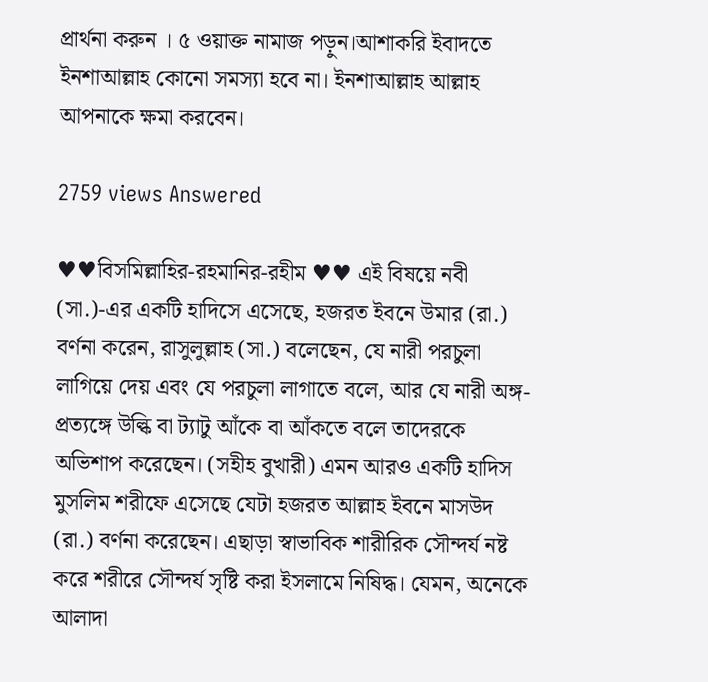প্রার্থনা করুন । ৫ ওয়াক্ত নামাজ পড়ুন।আশাকরি ইবাদতে ইনশাআল্লাহ কোনো সমস্যা হবে না। ইনশাআল্লাহ আল্লাহ আপনাকে ক্ষমা করবেন।

2759 views Answered

♥♥বিসমিল্লাহির-রহমানির-রহীম ♥♥ এই বিষয়ে নবী (সা.)-এর একটি হাদিসে এসেছে, হজরত ইবনে উমার (রা.) বর্ণনা করেন, রাসুলুল্লাহ (সা.) বলেছেন, যে নারী পরচুলা লাগিয়ে দেয় এবং যে পরচুলা লাগাতে বলে, আর যে নারী অঙ্গ-প্রত্যঙ্গে উল্কি বা ট্যাটু আঁকে বা আঁকতে বলে তাদেরকে অভিশাপ করেছেন। (সহীহ বুখারী) এমন আরও একটি হাদিস মুসলিম শরীফে এসেছে যেটা হজরত আল্লাহ ইবনে মাসউদ (রা.) বর্ণনা করেছেন। এছাড়া স্বাভাবিক শারীরিক সৌন্দর্য নষ্ট করে শরীরে সৌন্দর্য সৃষ্টি করা ইসলামে নিষিদ্ধ। যেমন, অনেকে আলাদা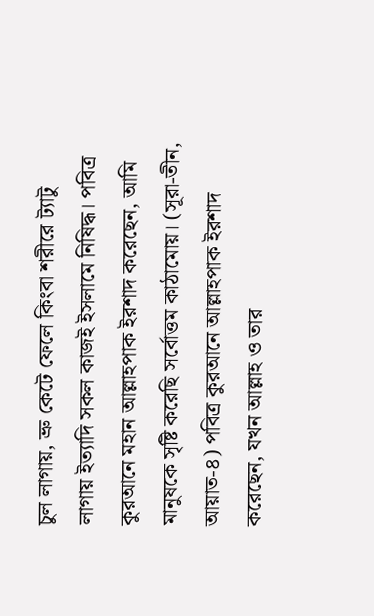চুল লাগায়, ভ্রু কেটে ফেলে কিংবা শরীরে ট্যাটু লাগায় ইত্যাদি সকল কাজই ইসলামে নিষিদ্ধ। পবিত্র কুরআনে মহান আল্লাহপাক ইরশাদ করেছেন, আমি মানুষকে সৃষ্টি করেছি সর্বোত্তম কাঠামোয়। (সূরা-তীন, আয়াত-৪) পবিত্র কুরআনে আল্লাহপাক ইরশাদ করেছেন, যখন আল্লাহ ও তার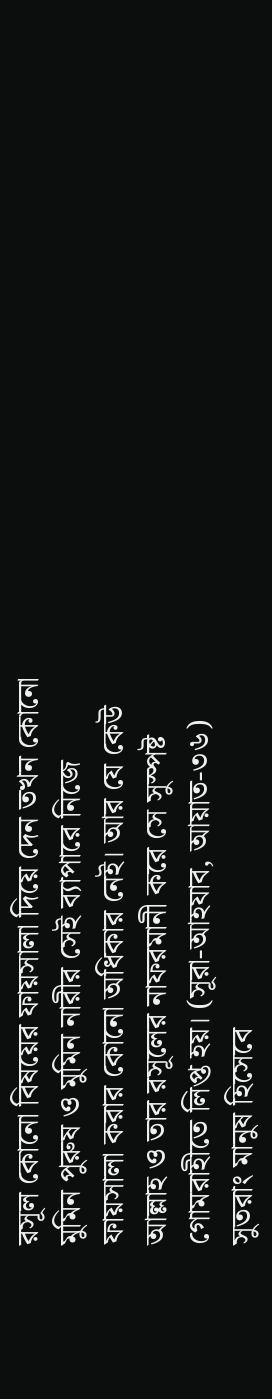রসূল কোনো বিষয়ের ফায়সালা দিয়ে দেন তখন কোনো মুমিন পুরুষ ও মুমিন নারীর সেই ব্যাপারে নিজে ফায়সালা করার কোনো অধিকার নেই। আর যে কেউ আল্লাহ ও তার রসূলের নাফরমানী করে সে সুস্পষ্ট গোমরাহীতে লিপ্ত হয়। (সূরা-আহযাব, আয়াত-৩৬) সুতরাং মানুষ হিসেবে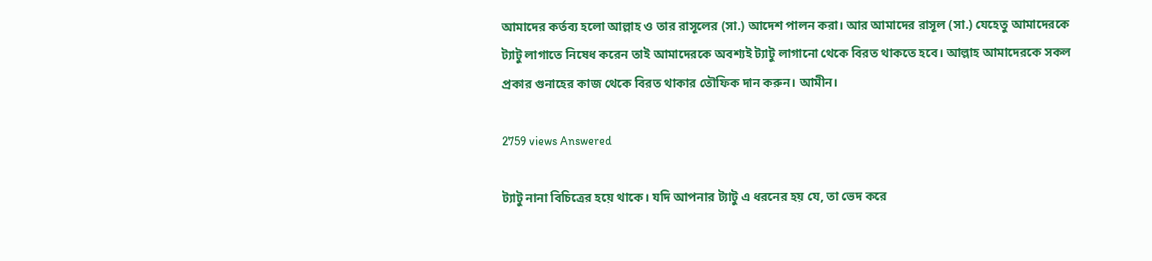আমাদের কর্তব্য হলো আল্লাহ ও তার রাসূলের (সা.) আদেশ পালন করা। আর আমাদের রাসূল (সা.) যেহেতু আমাদেরকে ট্যাটু লাগাতে নিষেধ করেন তাই আমাদেরকে অবশ্যই ট্যাটু লাগানো থেকে বিরত থাকতে হবে। আল্লাহ আমাদেরকে সকল প্রকার গুনাহের কাজ থেকে বিরত থাকার তৌফিক দান করুন। আমীন।

2759 views Answered

ট্যাটু নানা বিচিত্রের হয়ে থাকে। যদি আপনার ট্যাটু এ ধরনের হয় যে, তা ভেদ করে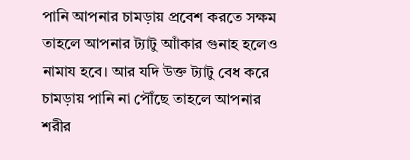পানি আপনার চামড়ায় প্রবেশ করতে সক্ষম তাহলে আপনার ট্যাটু আাঁকার গুনাহ হলেও নামায হবে। আর যদি উক্ত ট্যাটু বেধ করে চামড়ায় পানি না পৌঁছে তাহলে আপনার শরীর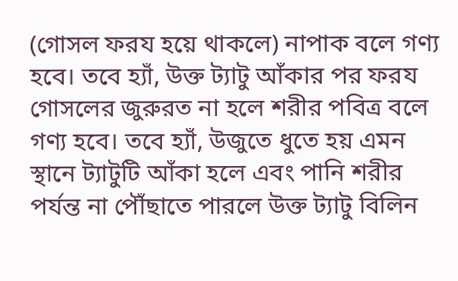(গোসল ফরয হয়ে থাকলে) নাপাক বলে গণ্য হবে। তবে হ্যাঁ, উক্ত ট্যাটু আঁকার পর ফরয গোসলের জুরুরত না হলে শরীর পবিত্র বলে গণ্য হবে। তবে হ্যাঁ, উজুতে ধুতে হয় এমন স্থানে ট্যাটুটি আঁকা হলে এবং পানি শরীর পর্যন্ত না পৌঁছাতে পারলে উক্ত ট্যাটু বিলিন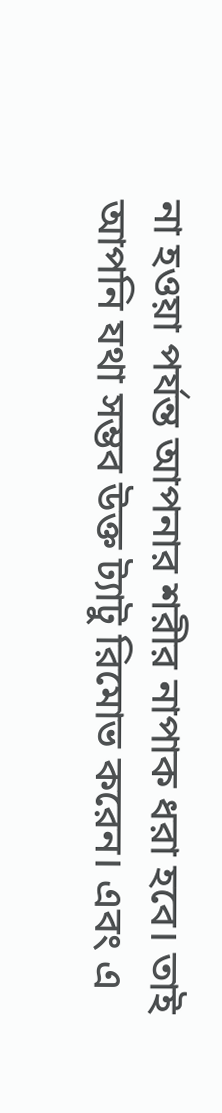না হওয়া পর্যন্ত আপনার শরীর নাপাক ধরা হবে। তাই আপনি যথা সম্ভব উক্ত ট্যাটু রিমোভ করেন। এবং এ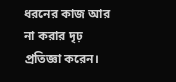ধরনের কাজ আর না করার দৃঢ় প্রতিজ্ঞা করেন।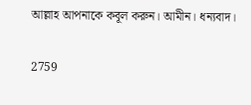আল্লাহ আপনাকে কবূল করুন। আমীন। ধন্যবাদ।

2759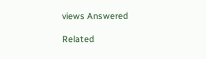views Answered

Related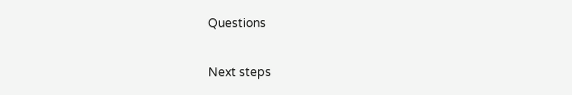Questions

Next steps